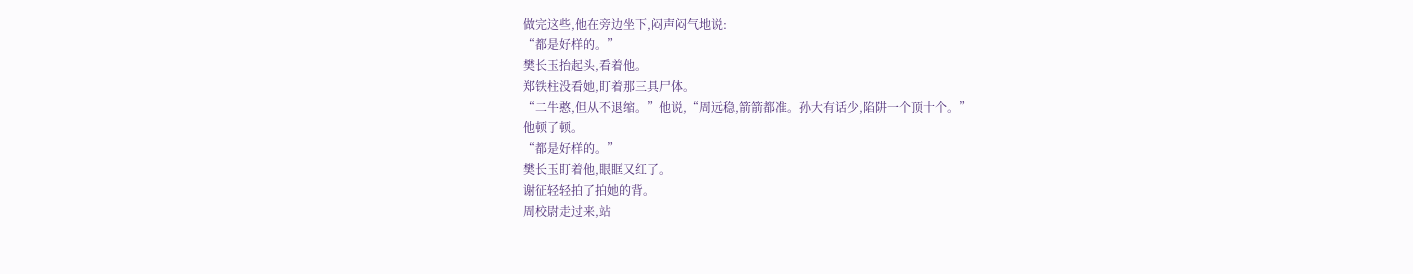做完这些,他在旁边坐下,闷声闷气地说:
“都是好样的。”
樊长玉抬起头,看着他。
郑铁柱没看她,盯着那三具尸体。
“二牛憨,但从不退缩。”他说,“周远稳,箭箭都准。孙大有话少,陷阱一个顶十个。”
他顿了顿。
“都是好样的。”
樊长玉盯着他,眼眶又红了。
谢征轻轻拍了拍她的背。
周校尉走过来,站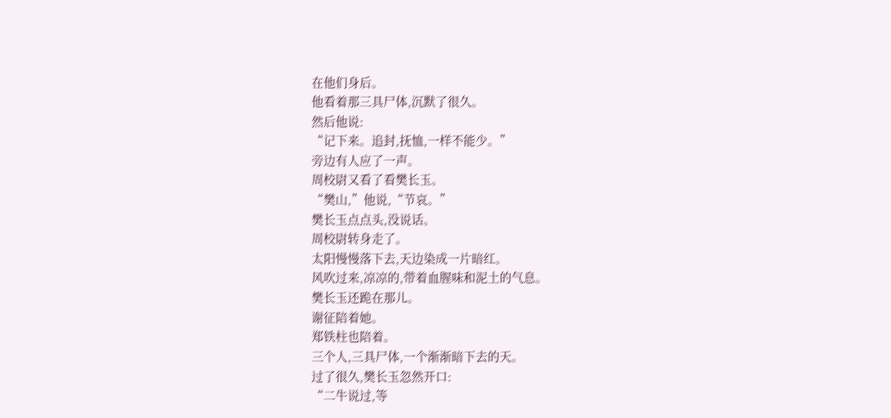在他们身后。
他看着那三具尸体,沉默了很久。
然后他说:
“记下来。追封,抚恤,一样不能少。”
旁边有人应了一声。
周校尉又看了看樊长玉。
“樊山,”他说,“节哀。”
樊长玉点点头,没说话。
周校尉转身走了。
太阳慢慢落下去,天边染成一片暗红。
风吹过来,凉凉的,带着血腥味和泥土的气息。
樊长玉还跪在那儿。
谢征陪着她。
郑铁柱也陪着。
三个人,三具尸体,一个渐渐暗下去的天。
过了很久,樊长玉忽然开口:
“二牛说过,等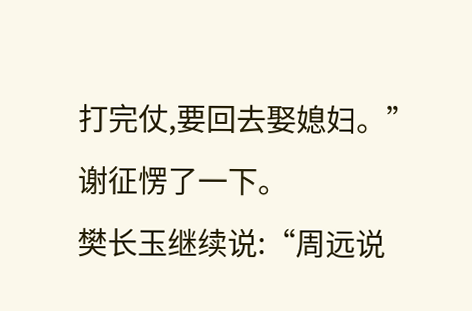打完仗,要回去娶媳妇。”
谢征愣了一下。
樊长玉继续说:“周远说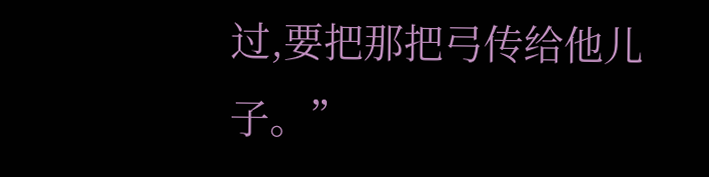过,要把那把弓传给他儿子。”